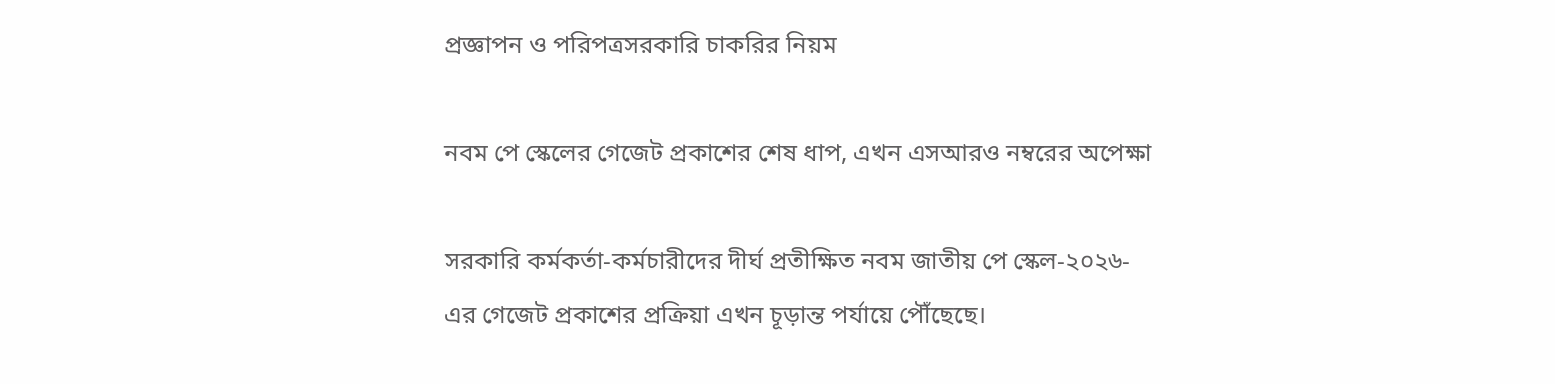প্রজ্ঞাপন ও পরিপত্রসরকারি চাকরির নিয়ম

নবম পে স্কেলের গেজেট প্রকাশের শেষ ধাপ, এখন এসআরও নম্বরের অপেক্ষা

সরকারি কর্মকর্তা-কর্মচারীদের দীর্ঘ প্রতীক্ষিত নবম জাতীয় পে স্কেল-২০২৬-এর গেজেট প্রকাশের প্রক্রিয়া এখন চূড়ান্ত পর্যায়ে পৌঁছেছে।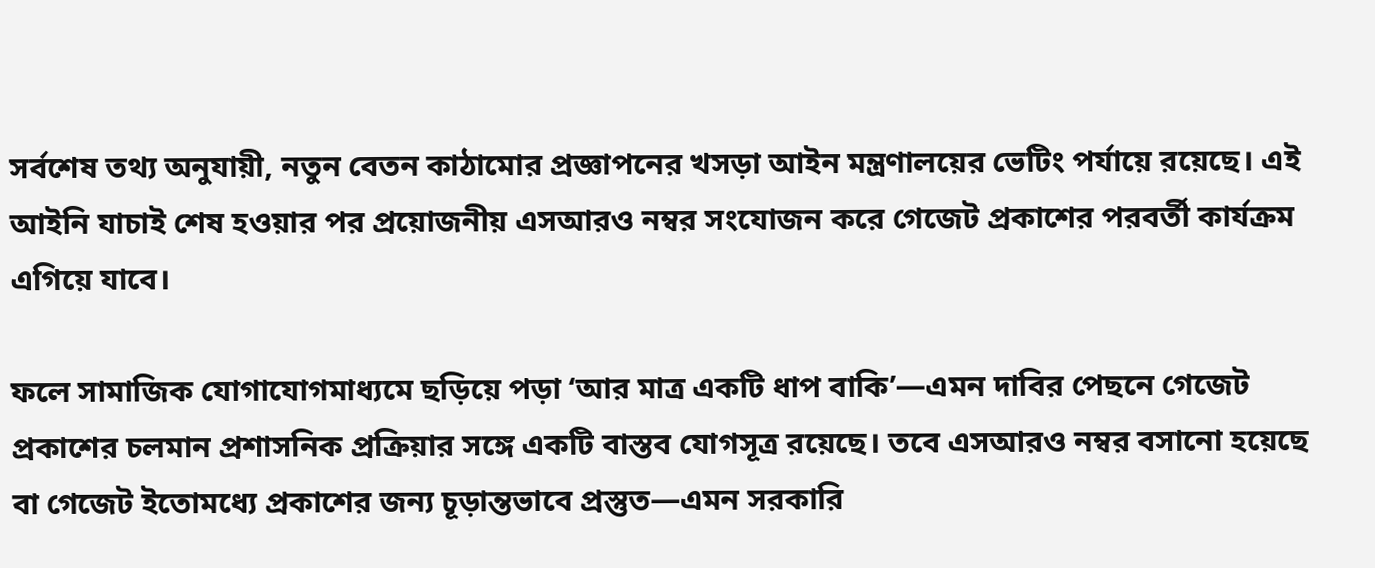সর্বশেষ তথ্য অনুযায়ী, নতুন বেতন কাঠামোর প্রজ্ঞাপনের খসড়া আইন মন্ত্রণালয়ের ভেটিং পর্যায়ে রয়েছে। এই আইনি যাচাই শেষ হওয়ার পর প্রয়োজনীয় এসআরও নম্বর সংযোজন করে গেজেট প্রকাশের পরবর্তী কার্যক্রম এগিয়ে যাবে।

ফলে সামাজিক যোগাযোগমাধ্যমে ছড়িয়ে পড়া ‘আর মাত্র একটি ধাপ বাকি’—এমন দাবির পেছনে গেজেট প্রকাশের চলমান প্রশাসনিক প্রক্রিয়ার সঙ্গে একটি বাস্তব যোগসূত্র রয়েছে। তবে এসআরও নম্বর বসানো হয়েছে বা গেজেট ইতোমধ্যে প্রকাশের জন্য চূড়ান্তভাবে প্রস্তুত—এমন সরকারি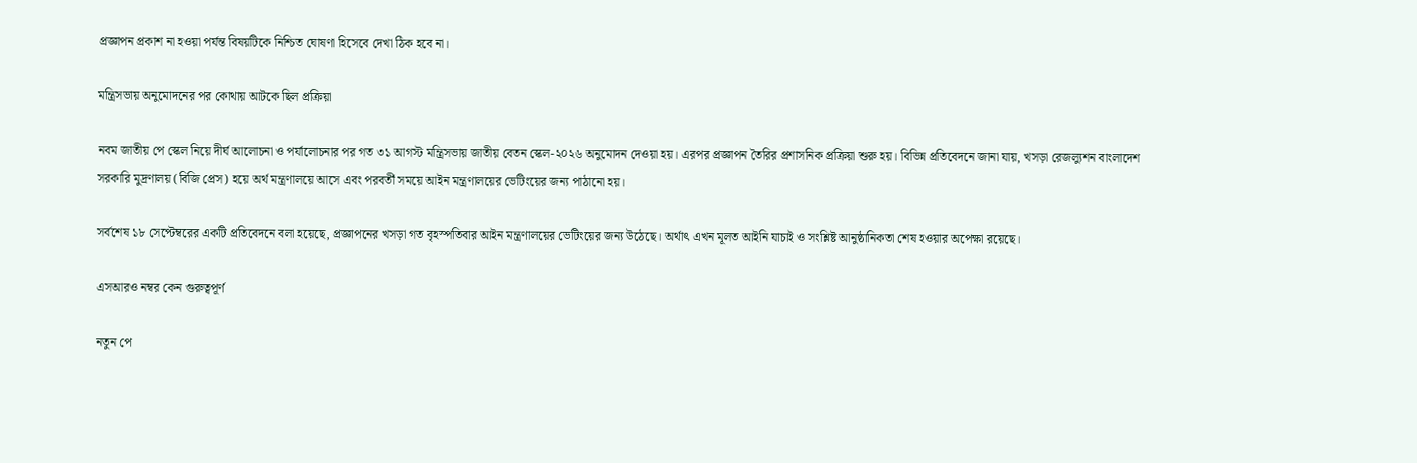প্রজ্ঞাপন প্রকাশ না হওয়া পর্যন্ত বিষয়টিকে নিশ্চিত ঘোষণা হিসেবে দেখা ঠিক হবে না।

মন্ত্রিসভায় অনুমোদনের পর কোথায় আটকে ছিল প্রক্রিয়া

নবম জাতীয় পে স্কেল নিয়ে দীর্ঘ আলোচনা ও পর্যালোচনার পর গত ৩১ আগস্ট মন্ত্রিসভায় জাতীয় বেতন স্কেল-২০২৬ অনুমোদন দেওয়া হয়। এরপর প্রজ্ঞাপন তৈরির প্রশাসনিক প্রক্রিয়া শুরু হয়। বিভিন্ন প্রতিবেদনে জানা যায়, খসড়া রেজল্যুশন বাংলাদেশ সরকারি মুদ্রণালয় (বিজি প্রেস) হয়ে অর্থ মন্ত্রণালয়ে আসে এবং পরবর্তী সময়ে আইন মন্ত্রণালয়ের ভেটিংয়ের জন্য পাঠানো হয়।

সর্বশেষ ১৮ সেপ্টেম্বরের একটি প্রতিবেদনে বলা হয়েছে, প্রজ্ঞাপনের খসড়া গত বৃহস্পতিবার আইন মন্ত্রণালয়ের ভেটিংয়ের জন্য উঠেছে। অর্থাৎ এখন মূলত আইনি যাচাই ও সংশ্লিষ্ট আনুষ্ঠানিকতা শেষ হওয়ার অপেক্ষা রয়েছে।

এসআরও নম্বর কেন গুরুত্বপূর্ণ

নতুন পে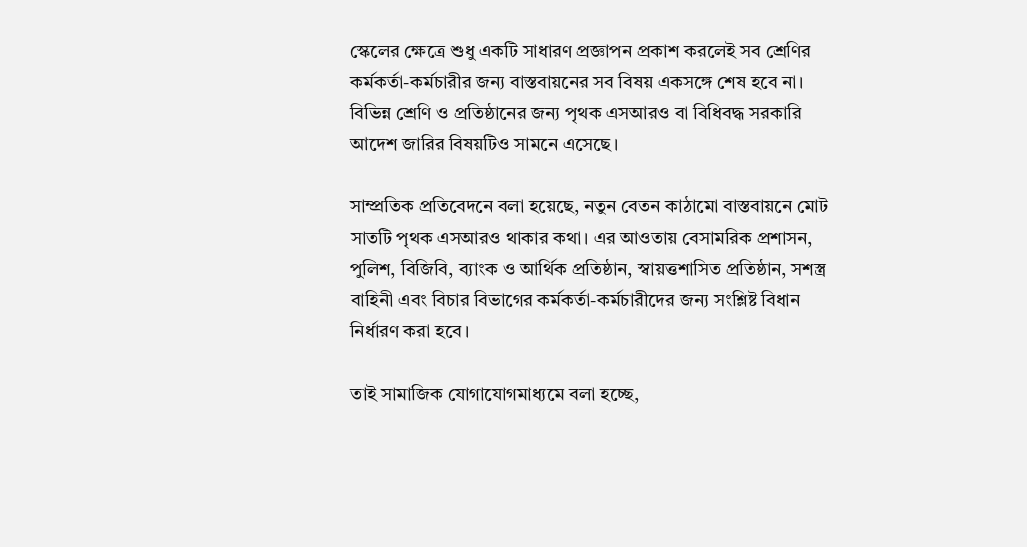স্কেলের ক্ষেত্রে শুধু একটি সাধারণ প্রজ্ঞাপন প্রকাশ করলেই সব শ্রেণির কর্মকর্তা-কর্মচারীর জন্য বাস্তবায়নের সব বিষয় একসঙ্গে শেষ হবে না। বিভিন্ন শ্রেণি ও প্রতিষ্ঠানের জন্য পৃথক এসআরও বা বিধিবদ্ধ সরকারি আদেশ জারির বিষয়টিও সামনে এসেছে।

সাম্প্রতিক প্রতিবেদনে বলা হয়েছে, নতুন বেতন কাঠামো বাস্তবায়নে মোট সাতটি পৃথক এসআরও থাকার কথা। এর আওতায় বেসামরিক প্রশাসন, পুলিশ, বিজিবি, ব্যাংক ও আর্থিক প্রতিষ্ঠান, স্বায়ত্তশাসিত প্রতিষ্ঠান, সশস্ত্র বাহিনী এবং বিচার বিভাগের কর্মকর্তা-কর্মচারীদের জন্য সংশ্লিষ্ট বিধান নির্ধারণ করা হবে।

তাই সামাজিক যোগাযোগমাধ্যমে বলা হচ্ছে,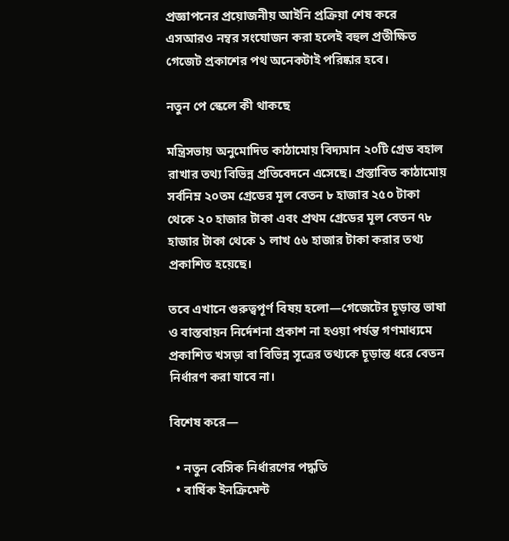প্রজ্ঞাপনের প্রয়োজনীয় আইনি প্রক্রিয়া শেষ করে এসআরও নম্বর সংযোজন করা হলেই বহুল প্রতীক্ষিত গেজেট প্রকাশের পথ অনেকটাই পরিষ্কার হবে।

নতুন পে স্কেলে কী থাকছে

মন্ত্রিসভায় অনুমোদিত কাঠামোয় বিদ্যমান ২০টি গ্রেড বহাল রাখার তথ্য বিভিন্ন প্রতিবেদনে এসেছে। প্রস্তাবিত কাঠামোয় সর্বনিম্ন ২০তম গ্রেডের মূল বেতন ৮ হাজার ২৫০ টাকা থেকে ২০ হাজার টাকা এবং প্রথম গ্রেডের মূল বেতন ৭৮ হাজার টাকা থেকে ১ লাখ ৫৬ হাজার টাকা করার তথ্য প্রকাশিত হয়েছে।

তবে এখানে গুরুত্বপূর্ণ বিষয় হলো—গেজেটের চূড়ান্ত ভাষা ও বাস্তবায়ন নির্দেশনা প্রকাশ না হওয়া পর্যন্ত গণমাধ্যমে প্রকাশিত খসড়া বা বিভিন্ন সূত্রের তথ্যকে চূড়ান্ত ধরে বেতন নির্ধারণ করা যাবে না।

বিশেষ করে—

  • নতুন বেসিক নির্ধারণের পদ্ধতি
  • বার্ষিক ইনক্রিমেন্ট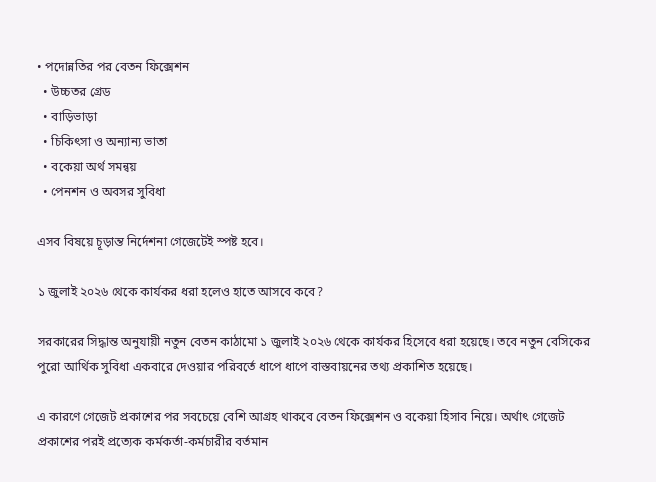• পদোন্নতির পর বেতন ফিক্সেশন
  • উচ্চতর গ্রেড
  • বাড়িভাড়া
  • চিকিৎসা ও অন্যান্য ভাতা
  • বকেয়া অর্থ সমন্বয়
  • পেনশন ও অবসর সুবিধা

এসব বিষয়ে চূড়ান্ত নির্দেশনা গেজেটেই স্পষ্ট হবে।

১ জুলাই ২০২৬ থেকে কার্যকর ধরা হলেও হাতে আসবে কবে?

সরকারের সিদ্ধান্ত অনুযায়ী নতুন বেতন কাঠামো ১ জুলাই ২০২৬ থেকে কার্যকর হিসেবে ধরা হয়েছে। তবে নতুন বেসিকের পুরো আর্থিক সুবিধা একবারে দেওয়ার পরিবর্তে ধাপে ধাপে বাস্তবায়নের তথ্য প্রকাশিত হয়েছে।

এ কারণে গেজেট প্রকাশের পর সবচেয়ে বেশি আগ্রহ থাকবে বেতন ফিক্সেশন ও বকেয়া হিসাব নিয়ে। অর্থাৎ গেজেট প্রকাশের পরই প্রত্যেক কর্মকর্তা-কর্মচারীর বর্তমান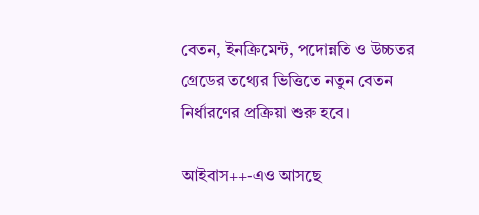বেতন, ইনক্রিমেন্ট, পদোন্নতি ও উচ্চতর গ্রেডের তথ্যের ভিত্তিতে নতুন বেতন নির্ধারণের প্রক্রিয়া শুরু হবে।

আইবাস++-এও আসছে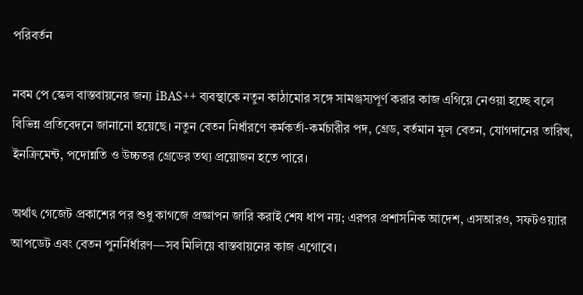পরিবর্তন

নবম পে স্কেল বাস্তবায়নের জন্য iBAS++ ব্যবস্থাকে নতুন কাঠামোর সঙ্গে সামঞ্জস্যপূর্ণ করার কাজ এগিয়ে নেওয়া হচ্ছে বলে বিভিন্ন প্রতিবেদনে জানানো হয়েছে। নতুন বেতন নির্ধারণে কর্মকর্তা-কর্মচারীর পদ, গ্রেড, বর্তমান মূল বেতন, যোগদানের তারিখ, ইনক্রিমেন্ট, পদোন্নতি ও উচ্চতর গ্রেডের তথ্য প্রয়োজন হতে পারে।

অর্থাৎ গেজেট প্রকাশের পর শুধু কাগজে প্রজ্ঞাপন জারি করাই শেষ ধাপ নয়; এরপর প্রশাসনিক আদেশ, এসআরও, সফটওয়্যার আপডেট এবং বেতন পুনর্নির্ধারণ—সব মিলিয়ে বাস্তবায়নের কাজ এগোবে।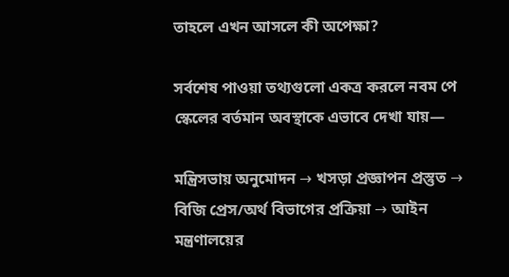তাহলে এখন আসলে কী অপেক্ষা?

সর্বশেষ পাওয়া তথ্যগুলো একত্র করলে নবম পে স্কেলের বর্তমান অবস্থাকে এভাবে দেখা যায়—

মন্ত্রিসভায় অনুমোদন → খসড়া প্রজ্ঞাপন প্রস্তুত → বিজি প্রেস/অর্থ বিভাগের প্রক্রিয়া → আইন মন্ত্রণালয়ের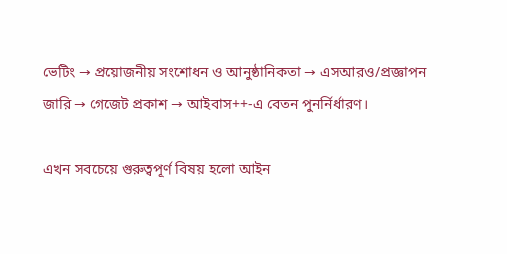ভেটিং → প্রয়োজনীয় সংশোধন ও আনুষ্ঠানিকতা → এসআরও/প্রজ্ঞাপন জারি → গেজেট প্রকাশ → আইবাস++-এ বেতন পুনর্নির্ধারণ।

এখন সবচেয়ে গুরুত্বপূর্ণ বিষয় হলো আইন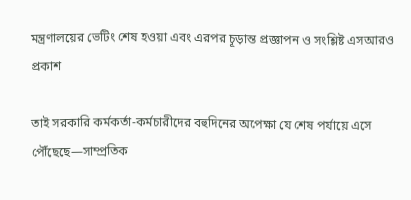মন্ত্রণালয়ের ভেটিং শেষ হওয়া এবং এরপর চূড়ান্ত প্রজ্ঞাপন ও সংশ্লিষ্ট এসআরও প্রকাশ

তাই সরকারি কর্মকর্তা-কর্মচারীদের বহুদিনের অপেক্ষা যে শেষ পর্যায়ে এসে পৌঁছেছে—সাম্প্রতিক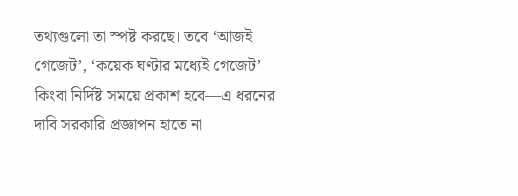তথ্যগুলো তা স্পষ্ট করছে। তবে ‘আজই গেজেট’, ‘কয়েক ঘণ্টার মধ্যেই গেজেট’ কিংবা নির্দিষ্ট সময়ে প্রকাশ হবে—এ ধরনের দাবি সরকারি প্রজ্ঞাপন হাতে না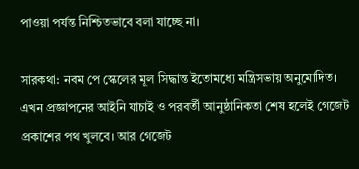পাওয়া পর্যন্ত নিশ্চিতভাবে বলা যাচ্ছে না।

সারকথা: নবম পে স্কেলের মূল সিদ্ধান্ত ইতোমধ্যে মন্ত্রিসভায় অনুমোদিত। এখন প্রজ্ঞাপনের আইনি যাচাই ও পরবর্তী আনুষ্ঠানিকতা শেষ হলেই গেজেট প্রকাশের পথ খুলবে। আর গেজেট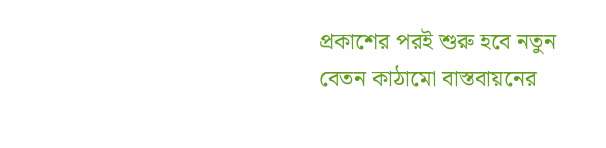প্রকাশের পরই শুরু হবে নতুন বেতন কাঠামো বাস্তবায়নের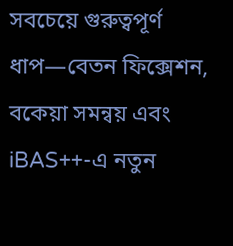সবচেয়ে গুরুত্বপূর্ণ ধাপ—বেতন ফিক্সেশন, বকেয়া সমন্বয় এবং iBAS++-এ নতুন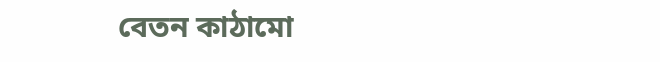বেতন কাঠামো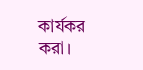কার্যকর করা।